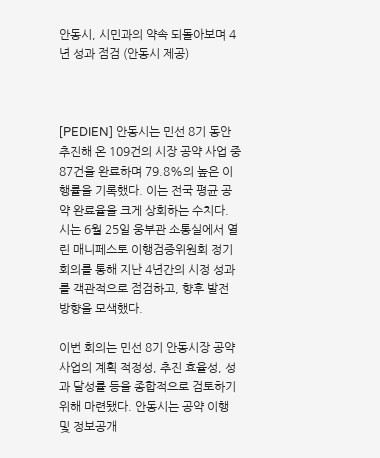안동시, 시민과의 약속 되돌아보며 4년 성과 점검 (안동시 제공)



[PEDIEN] 안동시는 민선 8기 동안 추진해 온 109건의 시장 공약 사업 중 87건을 완료하며 79.8%의 높은 이행률을 기록했다. 이는 전국 평균 공약 완료율을 크게 상회하는 수치다. 시는 6월 25일 웅부관 소통실에서 열린 매니페스토 이행검증위원회 정기회의를 통해 지난 4년간의 시정 성과를 객관적으로 점검하고, 향후 발전 방향을 모색했다.

이번 회의는 민선 8기 안동시장 공약 사업의 계획 적정성, 추진 효율성, 성과 달성률 등을 종합적으로 검토하기 위해 마련됐다. 안동시는 공약 이행 및 정보공개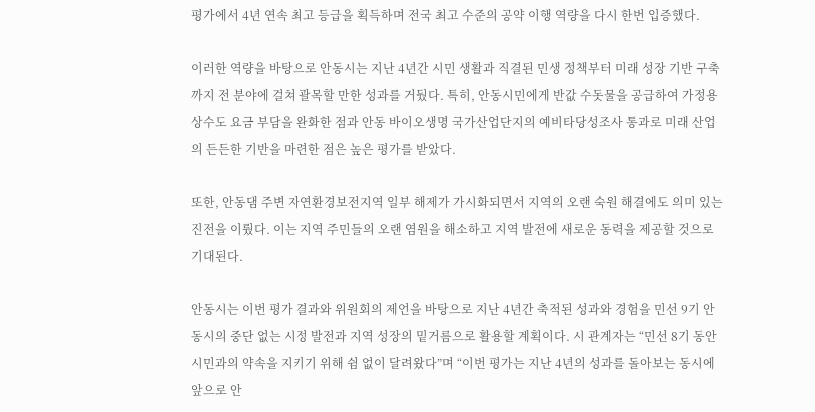평가에서 4년 연속 최고 등급을 획득하며 전국 최고 수준의 공약 이행 역량을 다시 한번 입증했다.

이러한 역량을 바탕으로 안동시는 지난 4년간 시민 생활과 직결된 민생 정책부터 미래 성장 기반 구축까지 전 분야에 걸쳐 괄목할 만한 성과를 거뒀다. 특히, 안동시민에게 반값 수돗물을 공급하여 가정용 상수도 요금 부담을 완화한 점과 안동 바이오생명 국가산업단지의 예비타당성조사 통과로 미래 산업의 든든한 기반을 마련한 점은 높은 평가를 받았다.

또한, 안동댐 주변 자연환경보전지역 일부 해제가 가시화되면서 지역의 오랜 숙원 해결에도 의미 있는 진전을 이뤘다. 이는 지역 주민들의 오랜 염원을 해소하고 지역 발전에 새로운 동력을 제공할 것으로 기대된다.

안동시는 이번 평가 결과와 위원회의 제언을 바탕으로 지난 4년간 축적된 성과와 경험을 민선 9기 안동시의 중단 없는 시정 발전과 지역 성장의 밑거름으로 활용할 계획이다. 시 관계자는 “민선 8기 동안 시민과의 약속을 지키기 위해 쉼 없이 달려왔다”며 “이번 평가는 지난 4년의 성과를 돌아보는 동시에 앞으로 안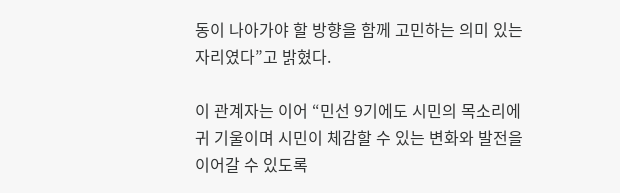동이 나아가야 할 방향을 함께 고민하는 의미 있는 자리였다”고 밝혔다.

이 관계자는 이어 “민선 9기에도 시민의 목소리에 귀 기울이며 시민이 체감할 수 있는 변화와 발전을 이어갈 수 있도록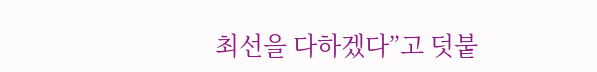최선을 다하겠다”고 덧붙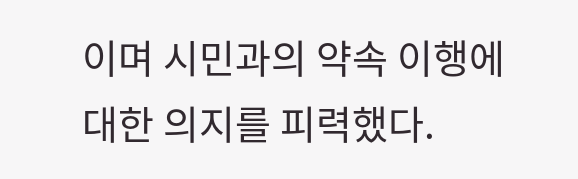이며 시민과의 약속 이행에 대한 의지를 피력했다.